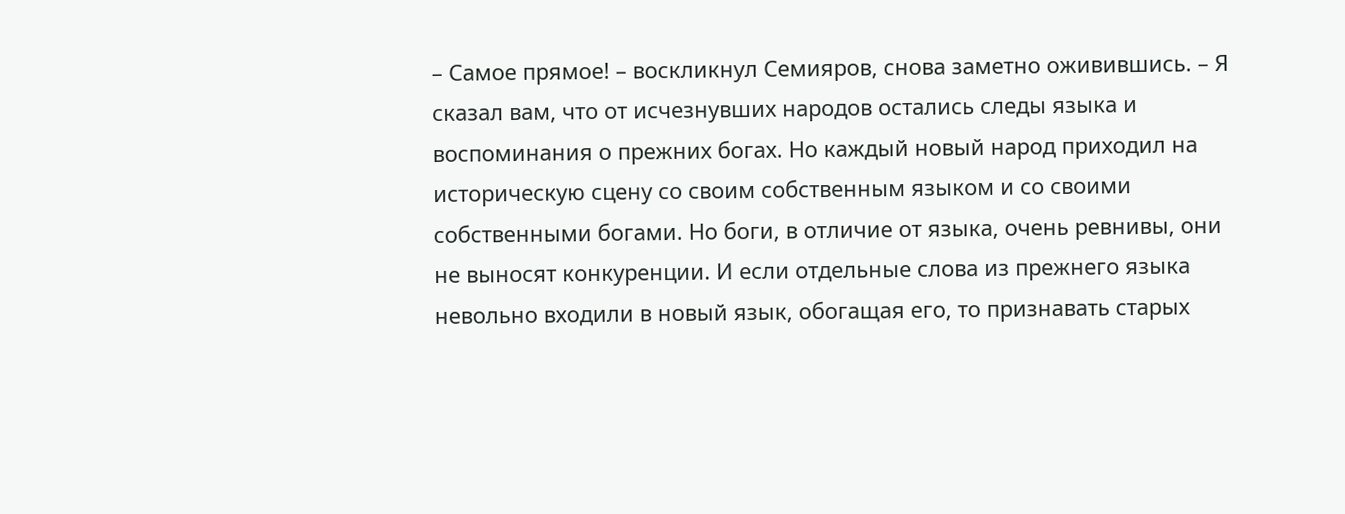– Самое прямое! – воскликнул Семияров, снова заметно оживившись. – Я сказал вам, что от исчезнувших народов остались следы языка и воспоминания о прежних богах. Но каждый новый народ приходил на историческую сцену со своим собственным языком и со своими собственными богами. Но боги, в отличие от языка, очень ревнивы, они не выносят конкуренции. И если отдельные слова из прежнего языка невольно входили в новый язык, обогащая его, то признавать старых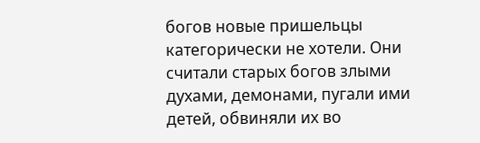богов новые пришельцы категорически не хотели. Они считали старых богов злыми духами, демонами, пугали ими детей, обвиняли их во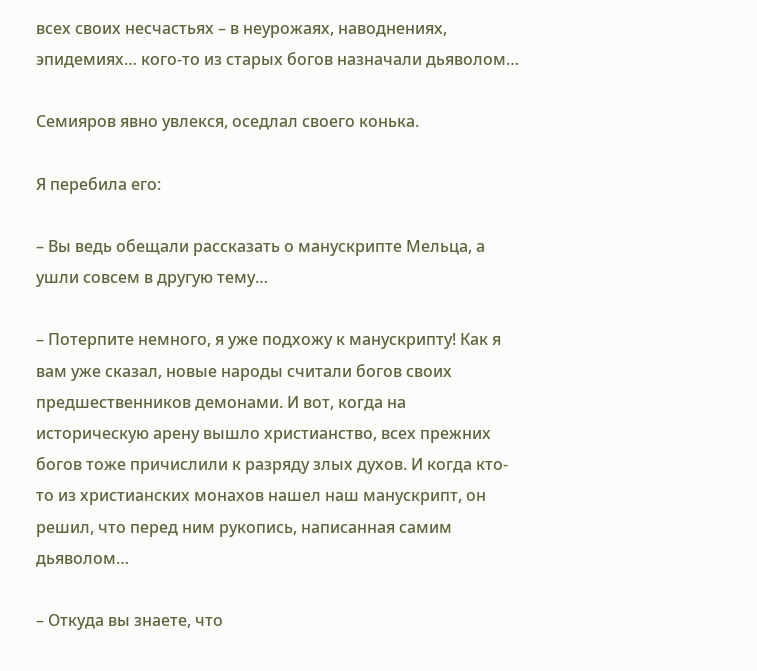всех своих несчастьях – в неурожаях, наводнениях, эпидемиях… кого-то из старых богов назначали дьяволом…

Семияров явно увлекся, оседлал своего конька.

Я перебила его:

– Вы ведь обещали рассказать о манускрипте Мельца, а ушли совсем в другую тему…

– Потерпите немного, я уже подхожу к манускрипту! Как я вам уже сказал, новые народы считали богов своих предшественников демонами. И вот, когда на историческую арену вышло христианство, всех прежних богов тоже причислили к разряду злых духов. И когда кто-то из христианских монахов нашел наш манускрипт, он решил, что перед ним рукопись, написанная самим дьяволом…

– Откуда вы знаете, что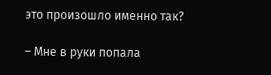это произошло именно так?

– Мне в руки попала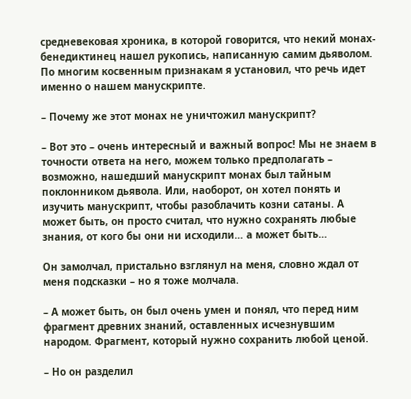средневековая хроника, в которой говорится, что некий монах-бенедиктинец нашел рукопись, написанную самим дьяволом. По многим косвенным признакам я установил, что речь идет именно о нашем манускрипте.

– Почему же этот монах не уничтожил манускрипт?

– Вот это – очень интересный и важный вопрос! Мы не знаем в точности ответа на него, можем только предполагать – возможно, нашедший манускрипт монах был тайным поклонником дьявола. Или, наоборот, он хотел понять и изучить манускрипт, чтобы разоблачить козни сатаны. А может быть, он просто считал, что нужно сохранять любые знания, от кого бы они ни исходили… а может быть…

Он замолчал, пристально взглянул на меня, словно ждал от меня подсказки – но я тоже молчала.

– А может быть, он был очень умен и понял, что перед ним фрагмент древних знаний, оставленных исчезнувшим народом. Фрагмент, который нужно сохранить любой ценой.

– Но он разделил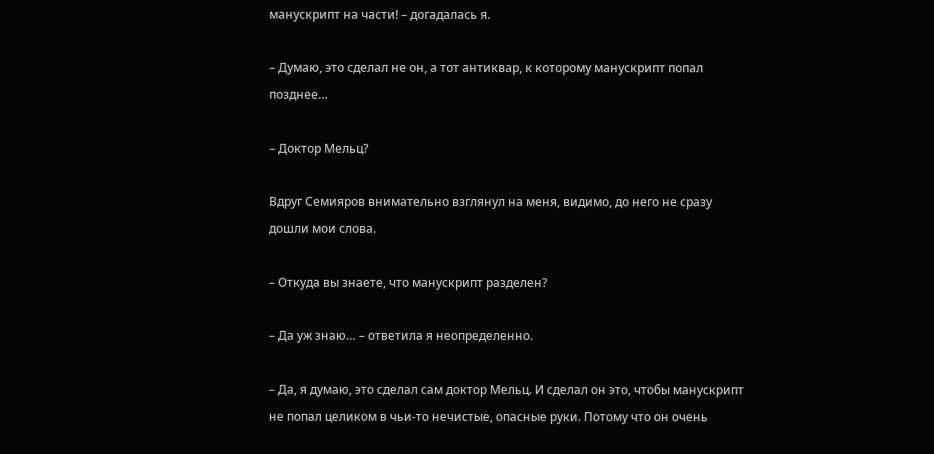манускрипт на части! – догадалась я.

– Думаю, это сделал не он, а тот антиквар, к которому манускрипт попал позднее…

– Доктор Мельц?

Вдруг Семияров внимательно взглянул на меня, видимо, до него не сразу дошли мои слова.

– Откуда вы знаете, что манускрипт разделен?

– Да уж знаю… – ответила я неопределенно.

– Да, я думаю, это сделал сам доктор Мельц. И сделал он это, чтобы манускрипт не попал целиком в чьи-то нечистые, опасные руки. Потому что он очень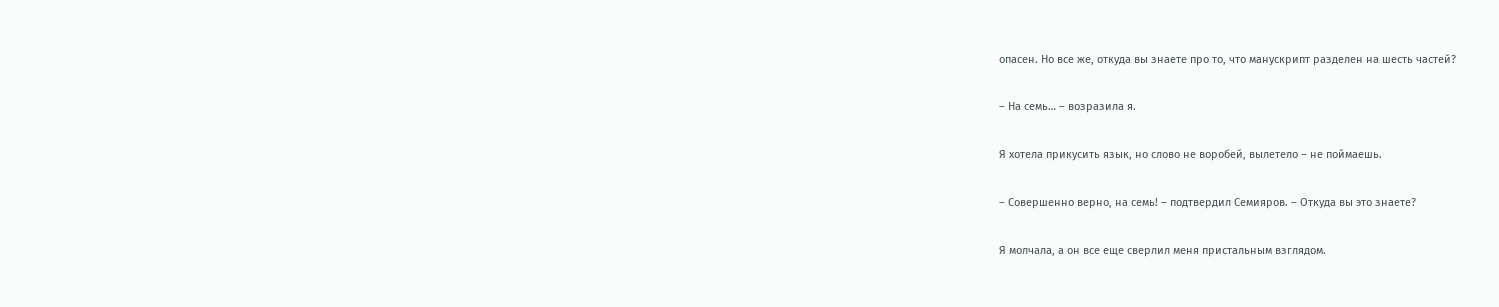опасен. Но все же, откуда вы знаете про то, что манускрипт разделен на шесть частей?

– На семь… – возразила я.

Я хотела прикусить язык, но слово не воробей, вылетело – не поймаешь.

– Совершенно верно, на семь! – подтвердил Семияров. – Откуда вы это знаете?

Я молчала, а он все еще сверлил меня пристальным взглядом.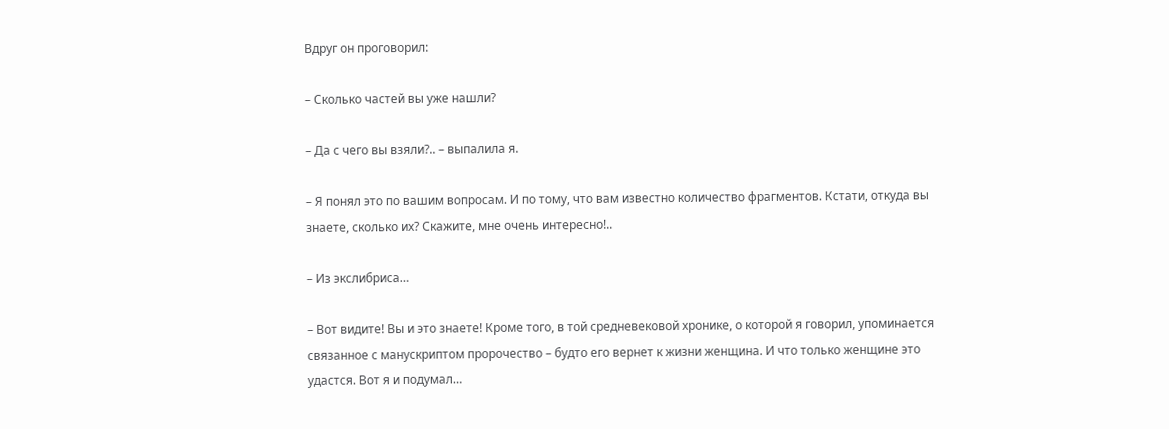Вдруг он проговорил:

– Сколько частей вы уже нашли?

– Да с чего вы взяли?.. – выпалила я.

– Я понял это по вашим вопросам. И по тому, что вам известно количество фрагментов. Кстати, откуда вы знаете, сколько их? Скажите, мне очень интересно!..

– Из экслибриса…

– Вот видите! Вы и это знаете! Кроме того, в той средневековой хронике, о которой я говорил, упоминается связанное с манускриптом пророчество – будто его вернет к жизни женщина. И что только женщине это удастся. Вот я и подумал…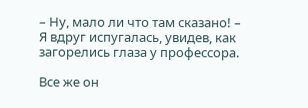– Ну, мало ли что там сказано! – Я вдруг испугалась, увидев, как загорелись глаза у профессора.

Все же он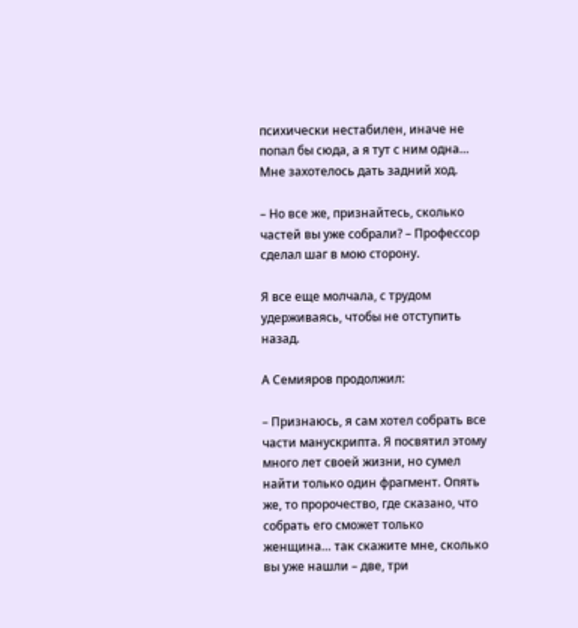психически нестабилен, иначе не попал бы сюда, а я тут с ним одна… Мне захотелось дать задний ход.

– Но все же, признайтесь, сколько частей вы уже собрали? – Профессор сделал шаг в мою сторону.

Я все еще молчала, с трудом удерживаясь, чтобы не отступить назад.

А Семияров продолжил:

– Признаюсь, я сам хотел собрать все части манускрипта. Я посвятил этому много лет своей жизни, но сумел найти только один фрагмент. Опять же, то пророчество, где сказано, что собрать его сможет только женщина… так скажите мне, сколько вы уже нашли – две, три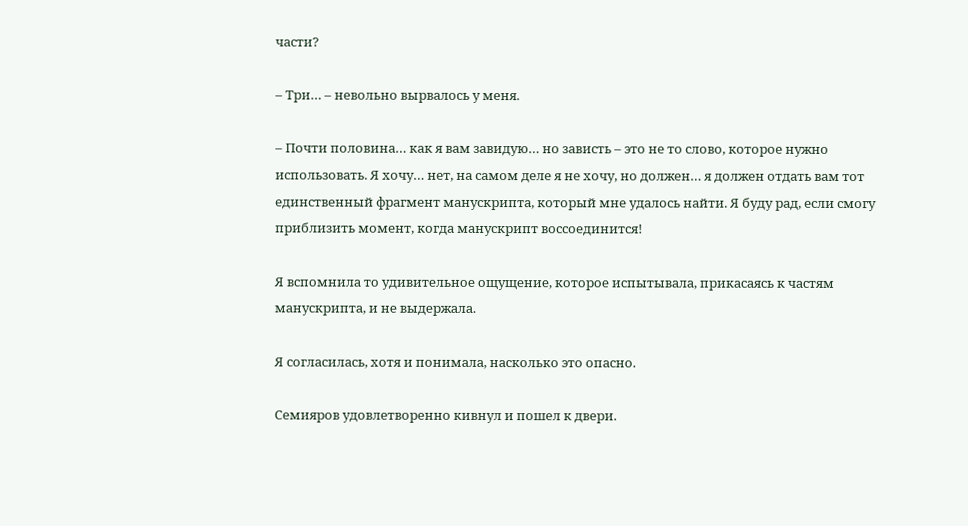части?

– Три… – невольно вырвалось у меня.

– Почти половина… как я вам завидую… но зависть – это не то слово, которое нужно использовать. Я хочу… нет, на самом деле я не хочу, но должен… я должен отдать вам тот единственный фрагмент манускрипта, который мне удалось найти. Я буду рад, если смогу приблизить момент, когда манускрипт воссоединится!

Я вспомнила то удивительное ощущение, которое испытывала, прикасаясь к частям манускрипта, и не выдержала.

Я согласилась, хотя и понимала, насколько это опасно.

Семияров удовлетворенно кивнул и пошел к двери.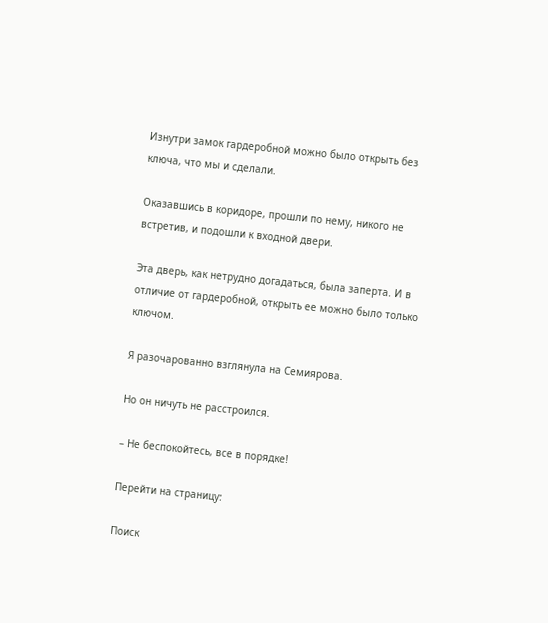Изнутри замок гардеробной можно было открыть без ключа, что мы и сделали.

Оказавшись в коридоре, прошли по нему, никого не встретив, и подошли к входной двери.

Эта дверь, как нетрудно догадаться, была заперта. И в отличие от гардеробной, открыть ее можно было только ключом.

Я разочарованно взглянула на Семиярова.

Но он ничуть не расстроился.

– Не беспокойтесь, все в порядке!

Перейти на страницу:

Поиск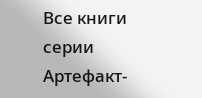Все книги серии Артефакт-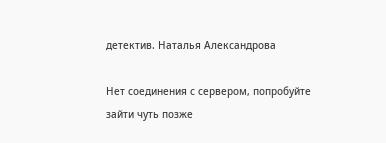детектив. Наталья Александрова

Нет соединения с сервером, попробуйте зайти чуть позже